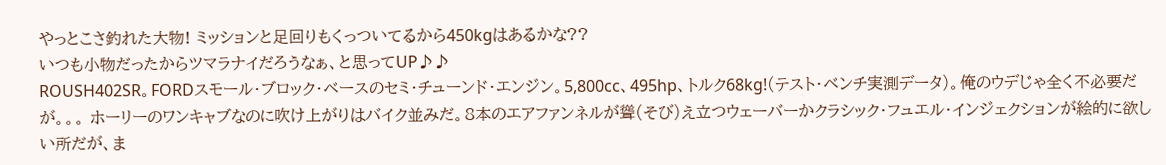やっとこさ釣れた大物! ミッションと足回りもくっついてるから450kgはあるかな??
いつも小物だったからツマラナイだろうなぁ、と思ってUP♪♪
ROUSH402SR。FORDスモール・ブロック・ベースのセミ・チューンド・エンジン。5,800cc、495hp、トルク68kg!(テスト・ベンチ実測データ)。俺のウデじゃ全く不必要だが。。。 ホーリーのワンキャブなのに吹け上がりはバイク並みだ。8本のエアファンネルが聳(そび)え立つウェーバーかクラシック・フュエル・インジェクションが絵的に欲しい所だが、ま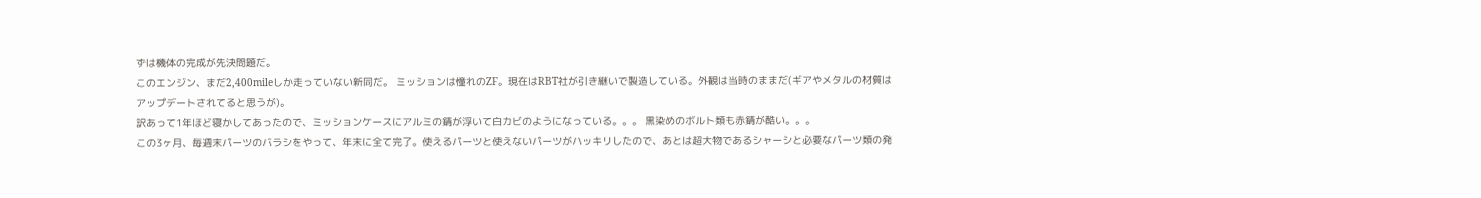ずは機体の完成が先決問題だ。
このエンジン、まだ2,400mileしか走っていない新同だ。 ミッションは憧れのZF。現在はRBT社が引き継いで製造している。外観は当時のままだ(ギアやメタルの材質はアップデートされてると思うが)。
訳あって1年ほど寝かしてあったので、ミッションケースにアルミの錆が浮いて白カビのようになっている。。。 黒染めのボルト類も赤錆が酷い。。。
この3ヶ月、毎週末パーツのバラシをやって、年末に全て完了。使えるパーツと使えないパーツがハッキリしたので、あとは超大物であるシャーシと必要なパーツ類の発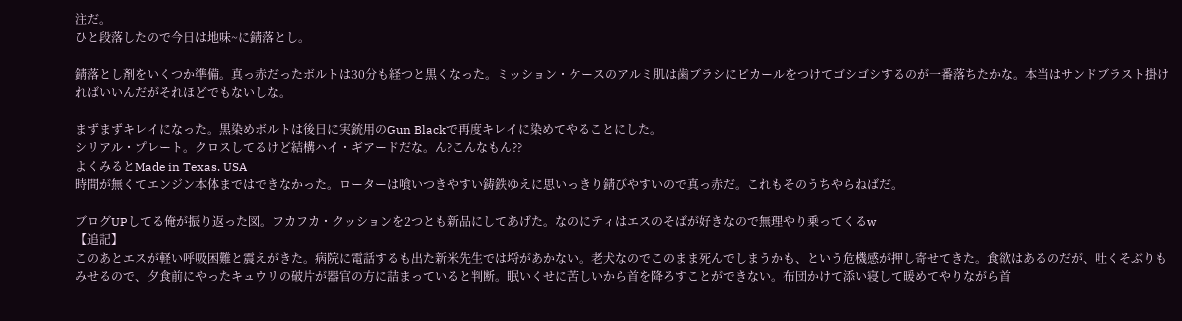注だ。
ひと段落したので今日は地味~に錆落とし。

錆落とし剤をいくつか準備。真っ赤だったボルトは30分も経つと黒くなった。ミッション・ケースのアルミ肌は歯ブラシにピカールをつけてゴシゴシするのが一番落ちたかな。本当はサンドブラスト掛ければいいんだがそれほどでもないしな。

まずまずキレイになった。黒染めボルトは後日に実銃用のGun Blackで再度キレイに染めてやることにした。
シリアル・プレート。クロスしてるけど結構ハイ・ギアードだな。ん?こんなもん??
よくみるとMade in Texas. USA
時間が無くてエンジン本体まではできなかった。ローターは喰いつきやすい鋳鉄ゆえに思いっきり錆びやすいので真っ赤だ。これもそのうちやらねばだ。

ブログUPしてる俺が振り返った図。フカフカ・クッションを2つとも新品にしてあげた。なのにティはエスのそばが好きなので無理やり乗ってくるw
【追記】
このあとエスが軽い呼吸困難と震えがきた。病院に電話するも出た新米先生では埒があかない。老犬なのでこのまま死んでしまうかも、という危機感が押し寄せてきた。食欲はあるのだが、吐くそぶりもみせるので、夕食前にやったキュウリの破片が器官の方に詰まっていると判断。眠いくせに苦しいから首を降ろすことができない。布団かけて添い寝して暖めてやりながら首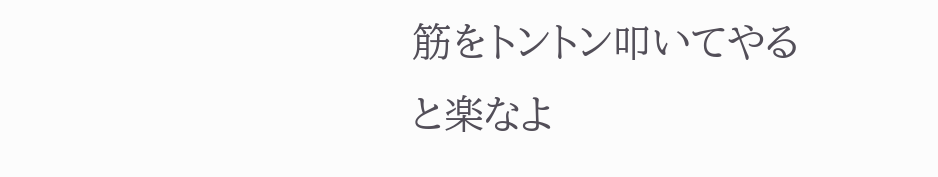筋をトントン叩いてやると楽なよ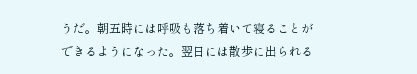うだ。朝五時には呼吸も落ち着いて寝ることができるようになった。翌日には散歩に出られる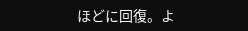ほどに回復。よ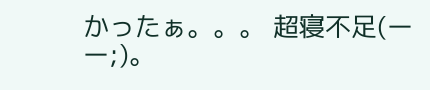かったぁ。。。 超寝不足(ーー;)。